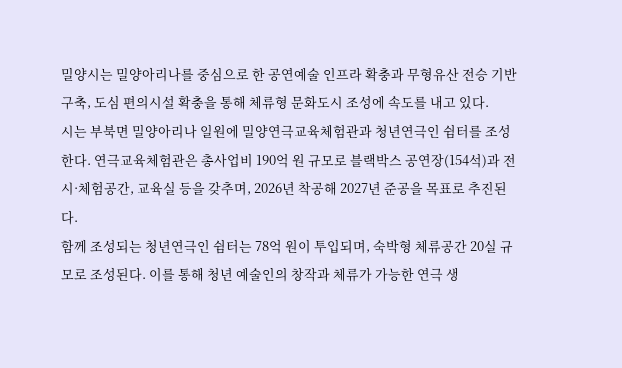밀양시는 밀양아리나를 중심으로 한 공연예술 인프라 확충과 무형유산 전승 기반 구축, 도심 편의시설 확충을 통해 체류형 문화도시 조성에 속도를 내고 있다.
시는 부북면 밀양아리나 일원에 밀양연극교육체험관과 청년연극인 쉼터를 조성한다. 연극교육체험관은 총사업비 190억 원 규모로 블랙박스 공연장(154석)과 전시·체험공간, 교육실 등을 갖추며, 2026년 착공해 2027년 준공을 목표로 추진된다.
함께 조성되는 청년연극인 쉼터는 78억 원이 투입되며, 숙박형 체류공간 20실 규모로 조성된다. 이를 통해 청년 예술인의 창작과 체류가 가능한 연극 생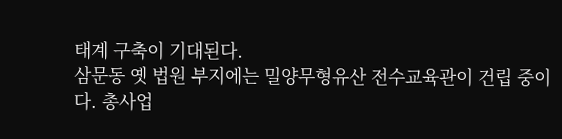태계 구축이 기대된다.
삼문동 옛 법원 부지에는 밀양무형유산 전수교육관이 건립 중이다. 총사업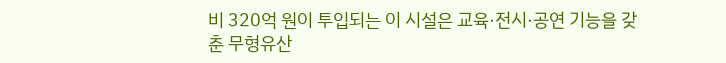비 320억 원이 투입되는 이 시설은 교육·전시·공연 기능을 갖춘 무형유산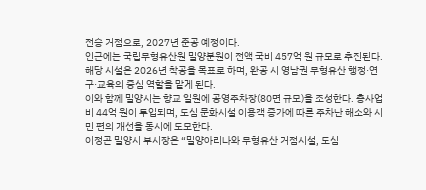전승 거점으로, 2027년 준공 예정이다.
인근에는 국립무형유산원 밀양분원이 전액 국비 457억 원 규모로 추진된다. 해당 시설은 2026년 착공을 목표로 하며, 완공 시 영남권 무형유산 행정·연구·교육의 중심 역할을 맡게 된다.
이와 함께 밀양시는 향교 일원에 공영주차장(80면 규모)을 조성한다. 총사업비 44억 원이 투입되며, 도심 문화시설 이용객 증가에 따른 주차난 해소와 시민 편의 개선을 동시에 도모한다.
이정곤 밀양시 부시장은 “밀양아리나와 무형유산 거점시설, 도심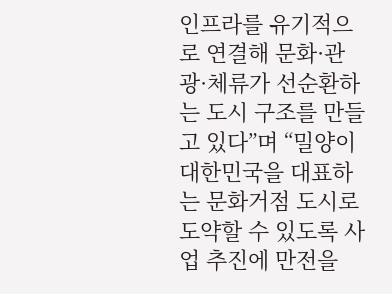인프라를 유기적으로 연결해 문화·관광·체류가 선순환하는 도시 구조를 만들고 있다”며 “밀양이 대한민국을 대표하는 문화거점 도시로 도약할 수 있도록 사업 추진에 만전을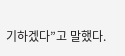기하겠다”고 말했다.